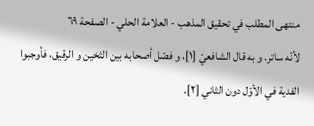منتهى المطلب في تحقيق المذهب - العلامة الحلي - الصفحة ٦٩
لأنّه ساتر. و به قال الشافعيّ [١]، و فصّل أصحابه بين الثخين و الرقيق، فأوجبوا الفدية في الأوّل دون الثاني [٢].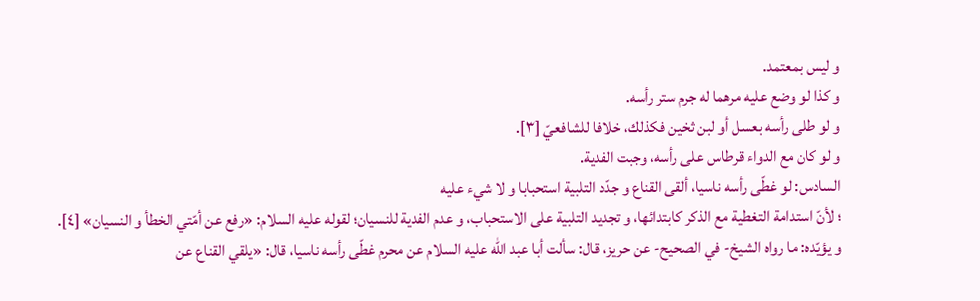و ليس بمعتمد.
و كذا لو وضع عليه مرهما له جرم ستر رأسه.
و لو طلى رأسه بعسل أو لبن ثخين فكذلك، خلافا للشافعيّ [٣].
و لو كان مع الدواء قرطاس على رأسه، وجبت الفدية.
السادس: لو غطّى رأسه ناسيا، ألقى القناع و جدّد التلبية استحبابا و لا شيء عليه
؛ لأنّ استدامة التغطية مع الذكر كابتدائها، و تجديد التلبية على الاستحباب، و عدم الفدية للنسيان؛ لقوله عليه السلام: «رفع عن أمّتي الخطأ و النسيان» [٤].
و يؤيّده: ما رواه الشيخ- في الصحيح- عن حريز، قال: سألت أبا عبد اللّه عليه السلام عن محرم غطّى رأسه ناسيا، قال: «يلقي القناع عن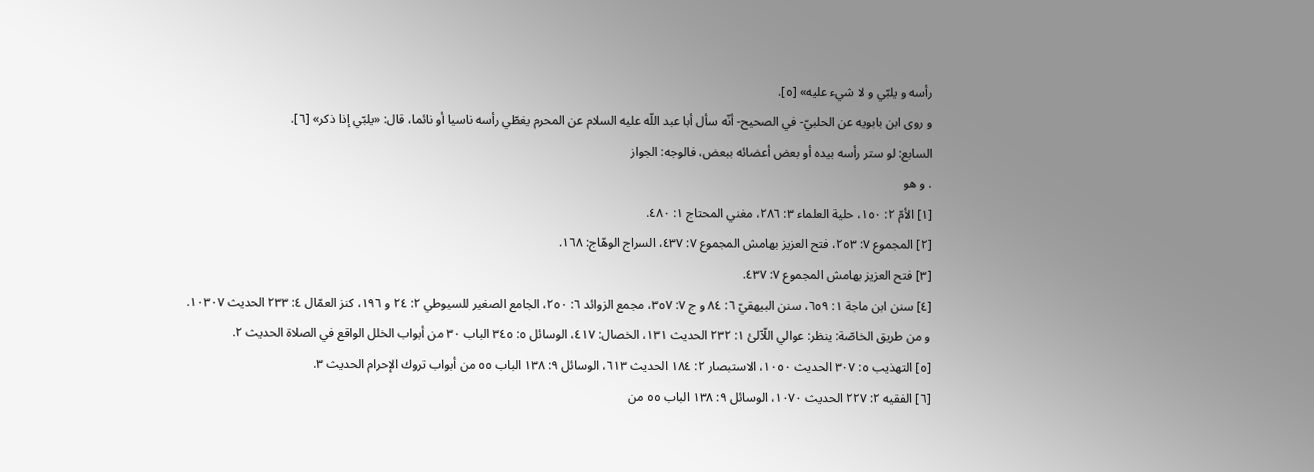رأسه و يلبّي و لا شيء عليه» [٥].
و روى ابن بابويه عن الحلبيّ- في الصحيح- أنّه سأل أبا عبد اللّه عليه السلام عن المحرم يغطّي رأسه ناسيا أو نائما، قال: «يلبّي إذا ذكر» [٦].
السابع: لو ستر رأسه بيده أو بعض أعضائه ببعض، فالوجه: الجواز
. و هو
[١] الأمّ ٢: ١٥٠، حلية العلماء ٣: ٢٨٦، مغني المحتاج ١: ٤٨٠.
[٢] المجموع ٧: ٢٥٣، فتح العزيز بهامش المجموع ٧: ٤٣٧، السراج الوهّاج: ١٦٨.
[٣] فتح العزيز بهامش المجموع ٧: ٤٣٧.
[٤] سنن ابن ماجة ١: ٦٥٩، سنن البيهقيّ ٦: ٨٤ و ج ٧: ٣٥٧، مجمع الزوائد ٦: ٢٥٠، الجامع الصغير للسيوطي ٢: ٢٤ و ١٩٦، كنز العمّال ٤: ٢٣٣ الحديث ١٠٣٠٧.
و من طريق الخاصّة: ينظر: عوالي اللّآلئ ١: ٢٣٢ الحديث ١٣١، الخصال: ٤١٧، الوسائل ٥: ٣٤٥ الباب ٣٠ من أبواب الخلل الواقع في الصلاة الحديث ٢.
[٥] التهذيب ٥: ٣٠٧ الحديث ١٠٥٠، الاستبصار ٢: ١٨٤ الحديث ٦١٣، الوسائل ٩: ١٣٨ الباب ٥٥ من أبواب تروك الإحرام الحديث ٣.
[٦] الفقيه ٢: ٢٢٧ الحديث ١٠٧٠، الوسائل ٩: ١٣٨ الباب ٥٥ من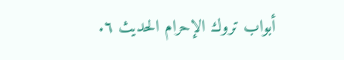أبواب تروك الإحرام الحديث ٦.